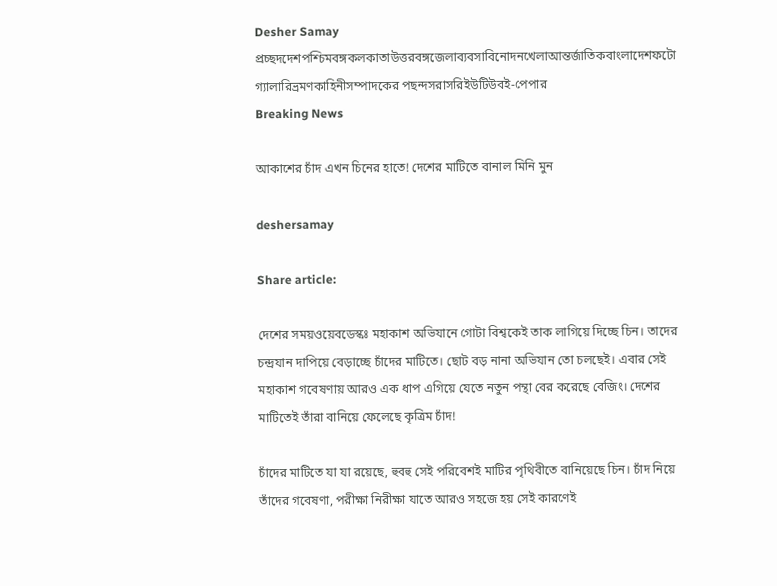Desher Samay
প্রচ্ছদদেশপশ্চিমবঙ্গকলকাতাউত্তরবঙ্গজেলাব্যবসাবিনোদনখেলাআন্তর্জাতিকবাংলাদেশফটো গ্যালারিভ্রমণকাহিনীসম্পাদকের পছন্দসরাসরিইউটিউবই-পেপার
Breaking News

আকাশের চাঁদ এখন চিনের হাতে! দেশের মাটিতে বানাল মিনি মুন

deshersamay

Share article:

দেশের সময়ওয়েবডেস্কঃ মহাকাশ অভিযানে গোটা বিশ্বকেই তাক লাগিয়ে দিচ্ছে চিন। তাদের চন্দ্রযান দাপিয়ে বেড়াচ্ছে চাঁদের মাটিতে। ছোট বড় নানা অভিযান তো চলছেই। এবার সেই মহাকাশ গবেষণায় আরও এক ধাপ এগিয়ে যেতে নতুন পন্থা বের করেছে বেজিং। দেশের মাটিতেই তাঁরা বানিয়ে ফেলেছে কৃত্রিম চাঁদ!

চাঁদের মাটিতে যা যা রয়েছে, হুবহু সেই পরিবেশই মাটির পৃথিবীতে বানিয়েছে চিন। চাঁদ নিয়ে তাঁদের গবেষণা, পরীক্ষা নিরীক্ষা যাতে আরও সহজে হয় সেই কারণেই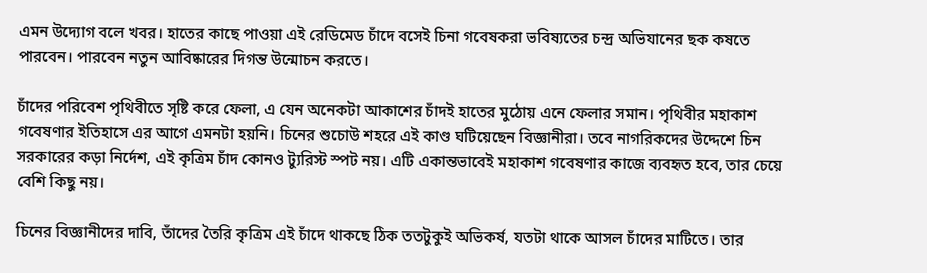এমন উদ্যোগ বলে খবর। হাতের কাছে পাওয়া এই রেডিমেড চাঁদে বসেই চিনা গবেষকরা ভবিষ্যতের চন্দ্র অভিযানের ছক কষতে পারবেন। পারবেন নতুন আবিষ্কারের দিগন্ত উন্মোচন করতে।

চাঁদের পরিবেশ পৃথিবীতে সৃষ্টি করে ফেলা, এ যেন অনেকটা আকাশের চাঁদই হাতের মুঠোয় এনে ফেলার সমান। পৃথিবীর মহাকাশ গবেষণার ইতিহাসে এর আগে এমনটা হয়নি। চিনের শুচোউ শহরে এই কাণ্ড ঘটিয়েছেন বিজ্ঞানীরা। তবে নাগরিকদের উদ্দেশে চিন সরকারের কড়া নির্দেশ, এই কৃত্রিম চাঁদ কোনও ট্যুরিস্ট স্পট নয়। এটি একান্তভাবেই মহাকাশ গবেষণার কাজে ব্যবহৃত হবে, তার চেয়ে বেশি কিছু নয়।

চিনের বিজ্ঞানীদের দাবি, তাঁদের তৈরি কৃত্রিম এই চাঁদে থাকছে ঠিক ততটুকুই অভিকর্ষ, যতটা থাকে আসল চাঁদের মাটিতে। তার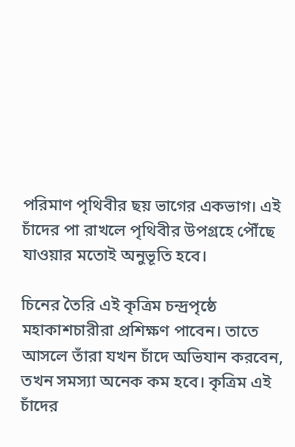পরিমাণ পৃথিবীর ছয় ভাগের একভাগ। এই চাঁদের পা রাখলে পৃথিবীর উপগ্রহে পৌঁছে যাওয়ার মতোই অনুভূতি হবে।

চিনের তৈরি এই কৃত্রিম চন্দ্রপৃষ্ঠে মহাকাশচারীরা প্রশিক্ষণ পাবেন। তাতে আসলে তাঁরা যখন চাঁদে অভিযান করবেন, তখন সমস্যা অনেক কম হবে। কৃত্রিম এই চাঁদের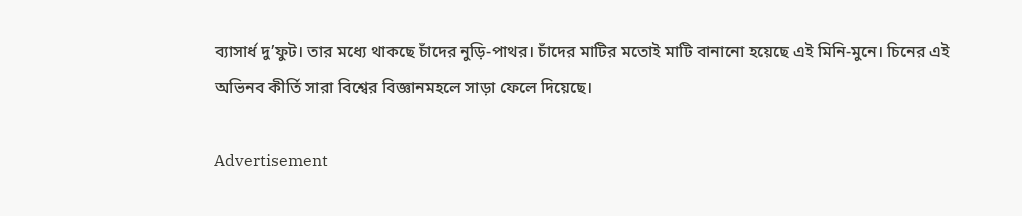ব্যাসার্ধ দু’ফুট। তার মধ্যে থাকছে চাঁদের নুড়ি-পাথর। চাঁদের মাটির মতোই মাটি বানানো হয়েছে এই মিনি-মুনে। চিনের এই অভিনব কীর্তি সারা বিশ্বের বিজ্ঞানমহলে সাড়া ফেলে দিয়েছে।

Advertisement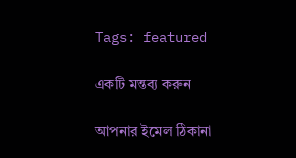Tags: featured

একটি মন্তব্য করুন

আপনার ইমেল ঠিকানা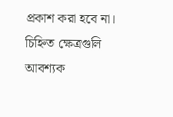প্রকাশ করা হবে না। চিহ্নিত ক্ষেত্রগুলি আবশ্যক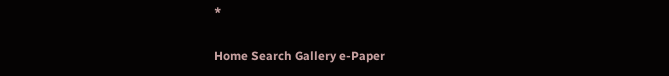*

Home Search Gallery e-Paper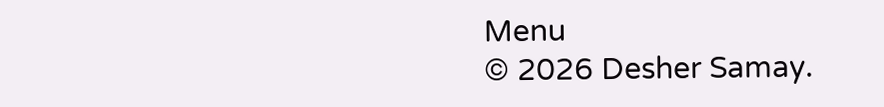Menu
© 2026 Desher Samay.